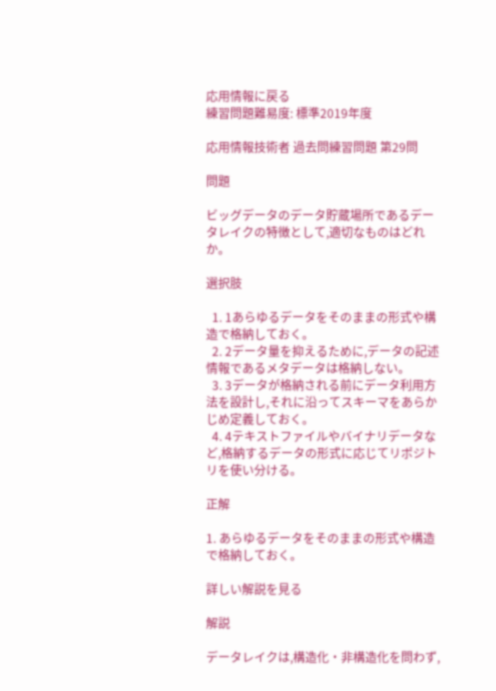応用情報に戻る
練習問題難易度: 標準2019年度

応用情報技術者 過去問練習問題 第29問

問題

ビッグデータのデータ貯蔵場所であるデータレイクの特徴として,適切なものはどれか。

選択肢

  1. 1あらゆるデータをそのままの形式や構造で格納しておく。
  2. 2データ量を抑えるために,データの記述情報であるメタデータは格納しない。
  3. 3データが格納される前にデータ利用方法を設計し,それに沿ってスキーマをあらかじめ定義しておく。
  4. 4テキストファイルやバイナリデータなど,格納するデータの形式に応じてリポジトリを使い分ける。

正解

1. あらゆるデータをそのままの形式や構造で格納しておく。

詳しい解説を見る

解説

データレイクは,構造化・非構造化を問わず,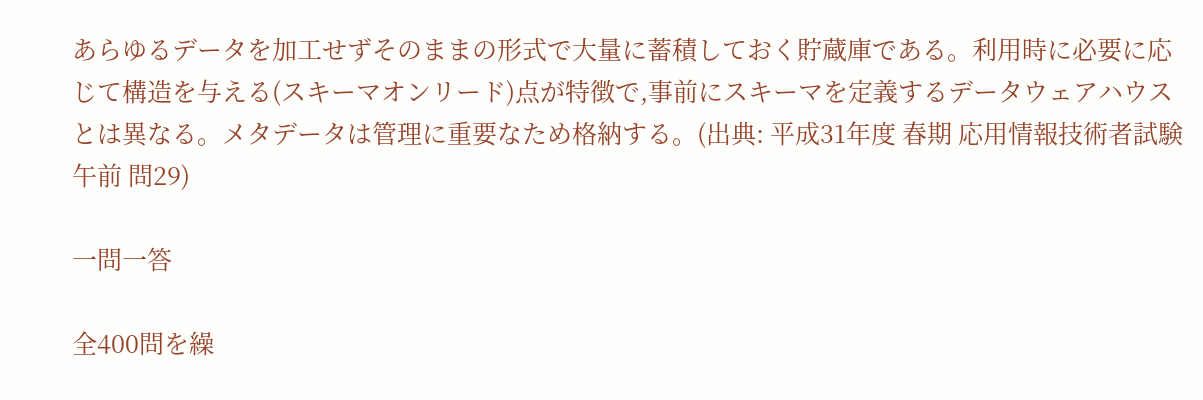あらゆるデータを加工せずそのままの形式で大量に蓄積しておく貯蔵庫である。利用時に必要に応じて構造を与える(スキーマオンリード)点が特徴で,事前にスキーマを定義するデータウェアハウスとは異なる。メタデータは管理に重要なため格納する。(出典: 平成31年度 春期 応用情報技術者試験 午前 問29)

一問一答

全400問を繰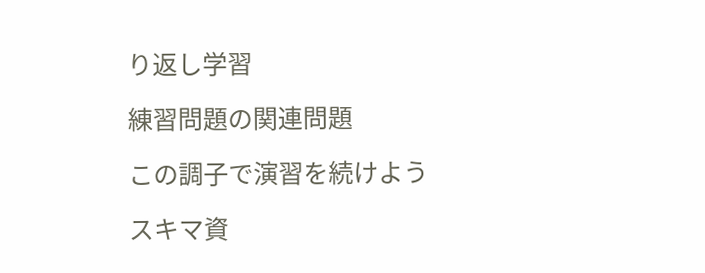り返し学習

練習問題の関連問題

この調子で演習を続けよう

スキマ資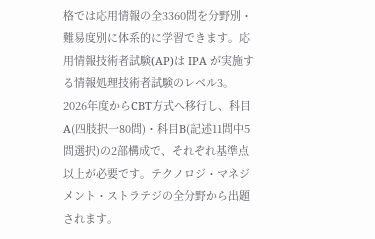格では応用情報の全3360問を分野別・難易度別に体系的に学習できます。応用情報技術者試験(AP)は IPA が実施する情報処理技術者試験のレベル3。2026年度からCBT方式へ移行し、科目A(四肢択一80問)・科目B(記述11問中5問選択)の2部構成で、それぞれ基準点以上が必要です。テクノロジ・マネジメント・ストラテジの全分野から出題されます。